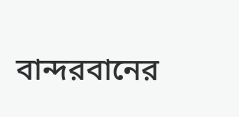বান্দরবানের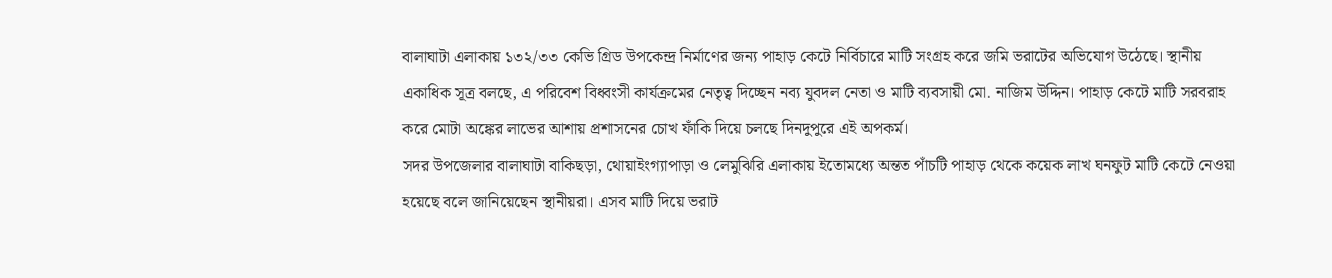বালাঘাটা এলাকায় ১৩২/৩৩ কেভি গ্রিড উপকেন্দ্র নির্মাণের জন্য পাহাড় কেটে নির্বিচারে মাটি সংগ্রহ করে জমি ভরাটের অভিযোগ উঠেছে। স্থানীয় একাধিক সূত্র বলছে, এ পরিবেশ বিধ্বংসী কার্যক্রমের নেতৃত্ব দিচ্ছেন নব্য যুবদল নেতা ও মাটি ব্যবসায়ী মো. নাজিম উদ্দিন। পাহাড় কেটে মাটি সরবরাহ করে মোটা অঙ্কের লাভের আশায় প্রশাসনের চোখ ফাঁকি দিয়ে চলছে দিনদুপুরে এই অপকর্ম।
সদর উপজেলার বালাঘাটা বাকিছড়া, থোয়াইংগ্যাপাড়া ও লেমুঝিরি এলাকায় ইতোমধ্যে অন্তত পাঁচটি পাহাড় থেকে কয়েক লাখ ঘনফুট মাটি কেটে নেওয়া হয়েছে বলে জানিয়েছেন স্থানীয়রা। এসব মাটি দিয়ে ভরাট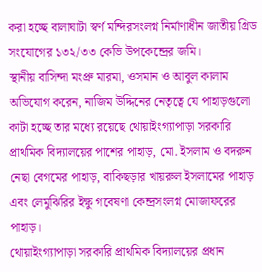করা হচ্ছে বালাঘাটা স্বর্ণ মন্দিরসংলগ্ন নির্মাণাধীন জাতীয় গ্রিড সংযোগের ১৩২/৩৩ কেভি উপকেন্দ্রের জমি।
স্থানীয় বাসিন্দা মংপ্রু মারমা, ওসমান ও আবুল কালাম অভিযোগ করেন, নাজিম উদ্দিনের নেতৃত্বে যে পাহাড়গুলো কাটা হচ্ছে তার মধ্যে রয়েছে থোয়াইংগ্যাপাড়া সরকারি প্রাথমিক বিদ্যালয়ের পাশের পাহাড়, মো. ইসলাম ও বদরুন নেছা বেগমের পাহাড়, বাকিছড়ার খায়রুল ইসলামের পাহাড় এবং লেমুঝিরির ইক্ষু গবেষণা কেন্দ্রসংলগ্ন মোজাফরের পাহাড়।
থোয়াইংগ্যাপাড়া সরকারি প্রাথমিক বিদ্যালয়ের প্রধান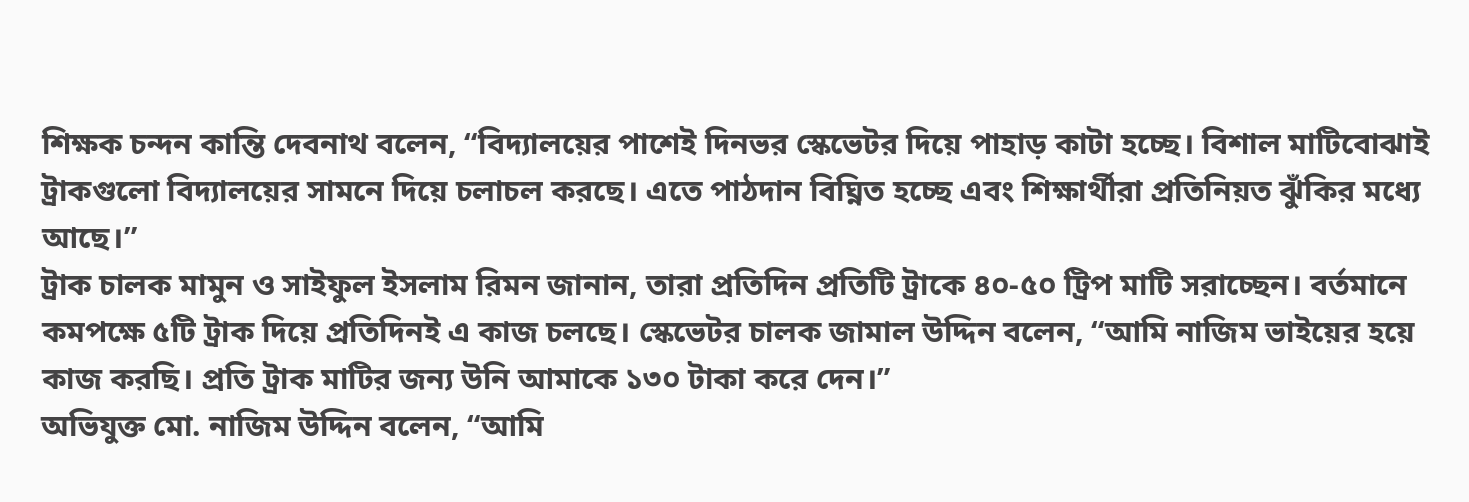শিক্ষক চন্দন কান্তি দেবনাথ বলেন, “বিদ্যালয়ের পাশেই দিনভর স্কেভেটর দিয়ে পাহাড় কাটা হচ্ছে। বিশাল মাটিবোঝাই ট্রাকগুলো বিদ্যালয়ের সামনে দিয়ে চলাচল করছে। এতে পাঠদান বিঘ্নিত হচ্ছে এবং শিক্ষার্থীরা প্রতিনিয়ত ঝুঁকির মধ্যে আছে।”
ট্রাক চালক মামুন ও সাইফুল ইসলাম রিমন জানান, তারা প্রতিদিন প্রতিটি ট্রাকে ৪০-৫০ ট্রিপ মাটি সরাচ্ছেন। বর্তমানে কমপক্ষে ৫টি ট্রাক দিয়ে প্রতিদিনই এ কাজ চলছে। স্কেভেটর চালক জামাল উদ্দিন বলেন, “আমি নাজিম ভাইয়ের হয়ে কাজ করছি। প্রতি ট্রাক মাটির জন্য উনি আমাকে ১৩০ টাকা করে দেন।”
অভিযুক্ত মো. নাজিম উদ্দিন বলেন, “আমি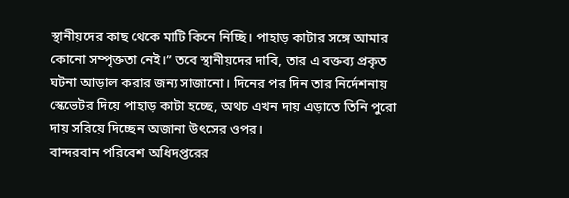স্থানীয়দের কাছ থেকে মাটি কিনে নিচ্ছি। পাহাড় কাটার সঙ্গে আমার কোনো সম্পৃক্ততা নেই।” তবে স্থানীয়দের দাবি, তার এ বক্তব্য প্রকৃত ঘটনা আড়াল করার জন্য সাজানো। দিনের পর দিন তার নির্দেশনায় স্কেভেটর দিয়ে পাহাড় কাটা হচ্ছে, অথচ এখন দায় এড়াতে তিনি পুরো দায় সরিয়ে দিচ্ছেন অজানা উৎসের ওপর।
বান্দরবান পরিবেশ অধিদপ্তরের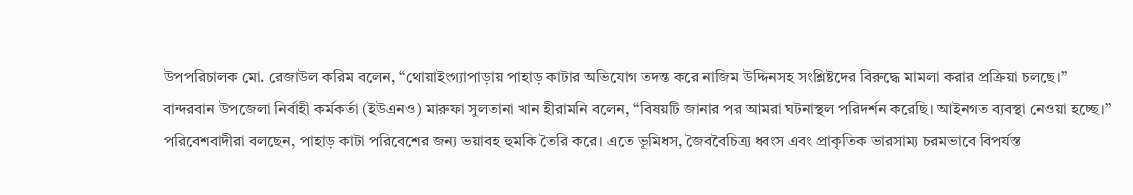উপপরিচালক মো. রেজাউল করিম বলেন, “থোয়াইংগ্যাপাড়ায় পাহাড় কাটার অভিযোগ তদন্ত করে নাজিম উদ্দিনসহ সংশ্লিষ্টদের বিরুদ্ধে মামলা করার প্রক্রিয়া চলছে।”
বান্দরবান উপজেলা নির্বাহী কর্মকর্তা (ইউএনও) মারুফা সুলতানা খান হীরামনি বলেন, “বিষয়টি জানার পর আমরা ঘটনাস্থল পরিদর্শন করেছি। আইনগত ব্যবস্থা নেওয়া হচ্ছে।”
পরিবেশবাদীরা বলছেন, পাহাড় কাটা পরিবেশের জন্য ভয়াবহ হুমকি তৈরি করে। এতে ভূমিধস, জৈববৈচিত্র্য ধ্বংস এবং প্রাকৃতিক ভারসাম্য চরমভাবে বিপর্যস্ত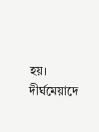হয়। দীর্ঘমেয়াদে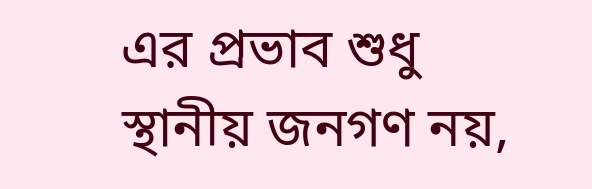এর প্রভাব শুধু স্থানীয় জনগণ নয়,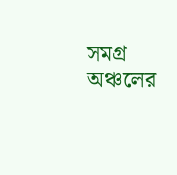সমগ্র অঞ্চলের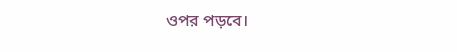ওপর পড়বে।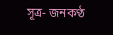সূত্র- জনকণ্ঠ